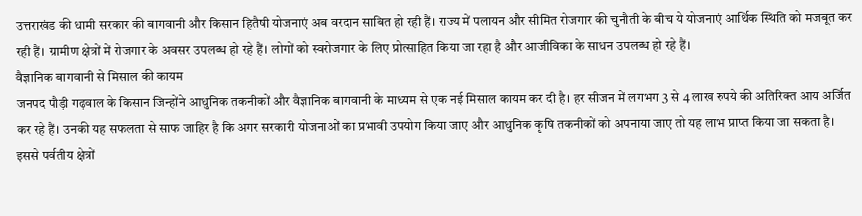उत्तराखंड की धामी सरकार की बागवानी और किसान हितैषी योजनाएं अब वरदान साबित हो रही हैं। राज्य में पलायन और सीमित रोजगार की चुनौती के बीच ये योजनाएं आर्थिक स्थिति को मजबूत कर रही हैं। ग्रामीण क्षेत्रों में रोजगार के अवसर उपलब्ध हो रहे हैं। लोगों को स्वरोजगार के लिए प्रोत्साहित किया जा रहा है और आजीविका के साधन उपलब्ध हो रहे हैं।
वैज्ञानिक बागवानी से मिसाल की कायम
जनपद पौड़ी गढ़वाल के किसान जिन्होंने आधुनिक तकनीकों और वैज्ञानिक बागवानी के माध्यम से एक नई मिसाल कायम कर दी है। हर सीजन में लगभग 3 से 4 लाख रुपये की अतिरिक्त आय अर्जित कर रहे हैं। उनकी यह सफलता से साफ जाहिर है कि अगर सरकारी योजनाओं का प्रभावी उपयोग किया जाए और आधुनिक कृषि तकनीकों को अपनाया जाए तो यह लाभ प्राप्त किया जा सकता है। इससे पर्वतीय क्षेत्रों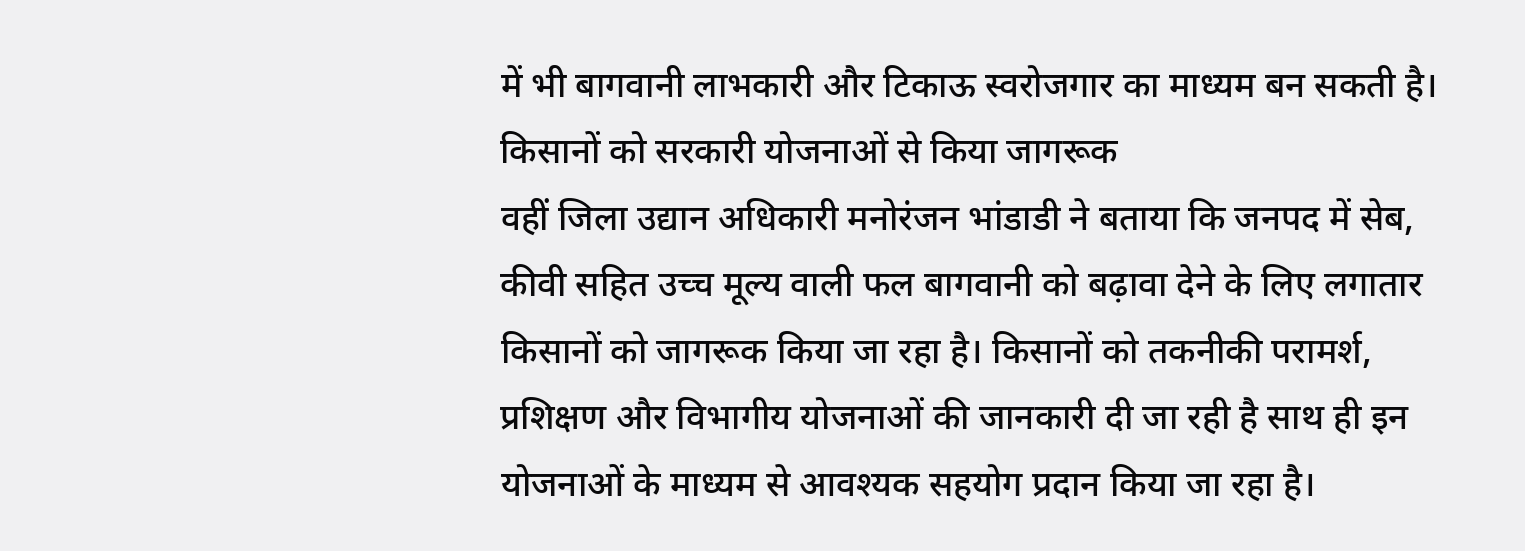में भी बागवानी लाभकारी और टिकाऊ स्वरोजगार का माध्यम बन सकती है।
किसानों को सरकारी योजनाओं से किया जागरूक
वहीं जिला उद्यान अधिकारी मनोरंजन भांडाडी ने बताया कि जनपद में सेब, कीवी सहित उच्च मूल्य वाली फल बागवानी को बढ़ावा देने के लिए लगातार किसानों को जागरूक किया जा रहा है। किसानों को तकनीकी परामर्श, प्रशिक्षण और विभागीय योजनाओं की जानकारी दी जा रही है साथ ही इन योजनाओं के माध्यम से आवश्यक सहयोग प्रदान किया जा रहा है।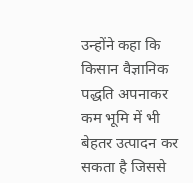उन्होंने कहा कि किसान वैज्ञानिक पद्धति अपनाकर कम भूमि में भी बेहतर उत्पादन कर सकता है जिससे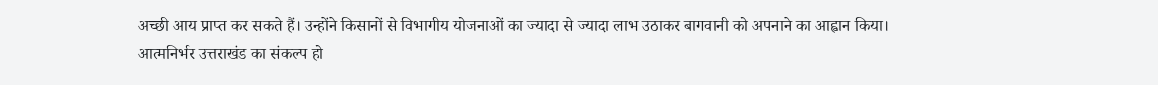अच्छी आय प्राप्त कर सकते हैं। उन्होंने किसानों से विभागीय योजनाओं का ज्यादा से ज्यादा लाभ उठाकर बागवानी को अपनाने का आह्वान किया।
आत्मनिर्भर उत्तराखंड का संकल्प हो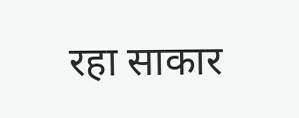रहा साकार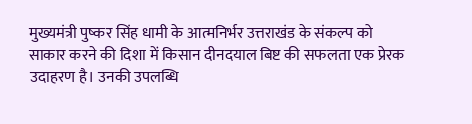मुख्यमंत्री पुष्कर सिंह धामी के आत्मनिर्भर उत्तराखंड के संकल्प को साकार करने की दिशा में किसान दीनदयाल बिष्ट की सफलता एक प्रेरक उदाहरण है। उनकी उपलब्धि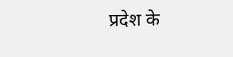प्रदेश के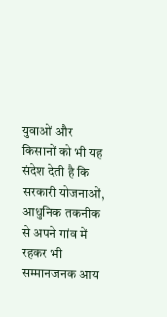युवाओं और किसानों को भी यह संदेश देती है कि सरकारी योजनाओं, आधुनिक तकनीक से अपने गांव में रहकर भी सम्मानजनक आय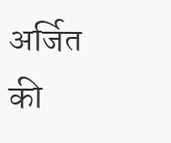अर्जित की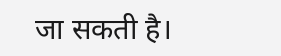जा सकती है।